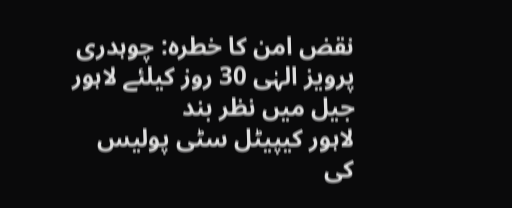نقض امن کا خطرہ: چوہدری پرویز الہٰی 30 روز کیلئے لاہور جیل میں نظر بند
لاہور کیپیٹل سٹی پولیس کی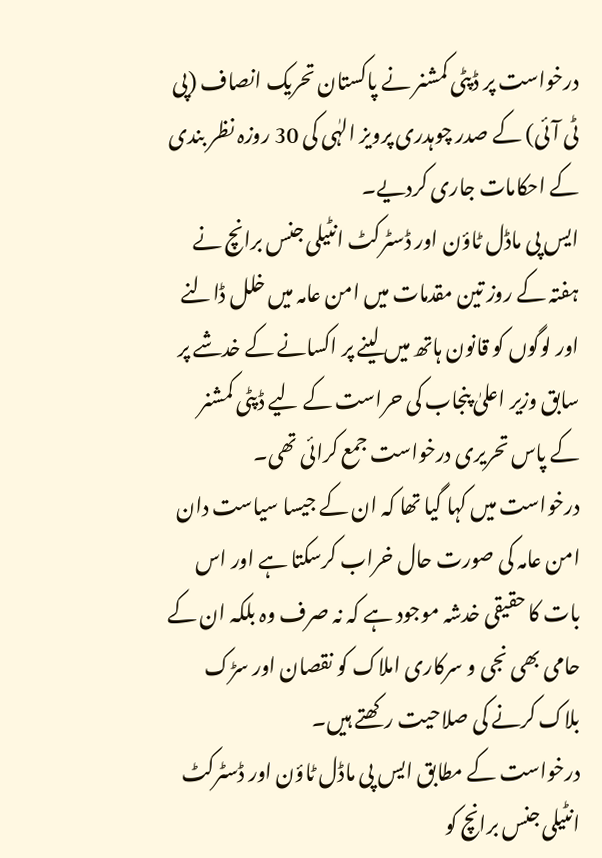درخواست پر ڈپٹی کمشنر نے پاکستان تحریک انصاف (پی ٹی آئی) کے صدر چوہدری پرویز الہٰی کی 30 روزہ نظر بندی کے احکامات جاری کردیے۔
ایس پی ماڈل ٹاؤن اور ڈسٹرکٹ انٹیلی جنس برانچ نے ہفتہ کے روز تین مقدمات میں امن عامہ میں خلل ڈالنے اور لوگوں کو قانون ہاتھ میں لینے پر اکسانے کے خدشے پر سابق وزیر اعلیٰ پنجاب کی حراست کے لیے ڈپٹی کمشنر کے پاس تحریری درخواست جمع کرائی تھی۔
درخواست میں کہا گیا تھا کہ ان کے جیسا سیاست دان امن عامہ کی صورت حال خراب کرسکتا ہے اور اس بات کا حقیقی خدشہ موجود ہے کہ نہ صرف وہ بلکہ ان کے حامی بھی نجی و سرکاری املاک کو نقصان اور سڑک بلاک کرنے کی صلاحیت رکھتے ہیں۔
درخواست کے مطابق ایس پی ماڈل ٹاؤن اور ڈسٹرکٹ انٹیلی جنس برانچ کو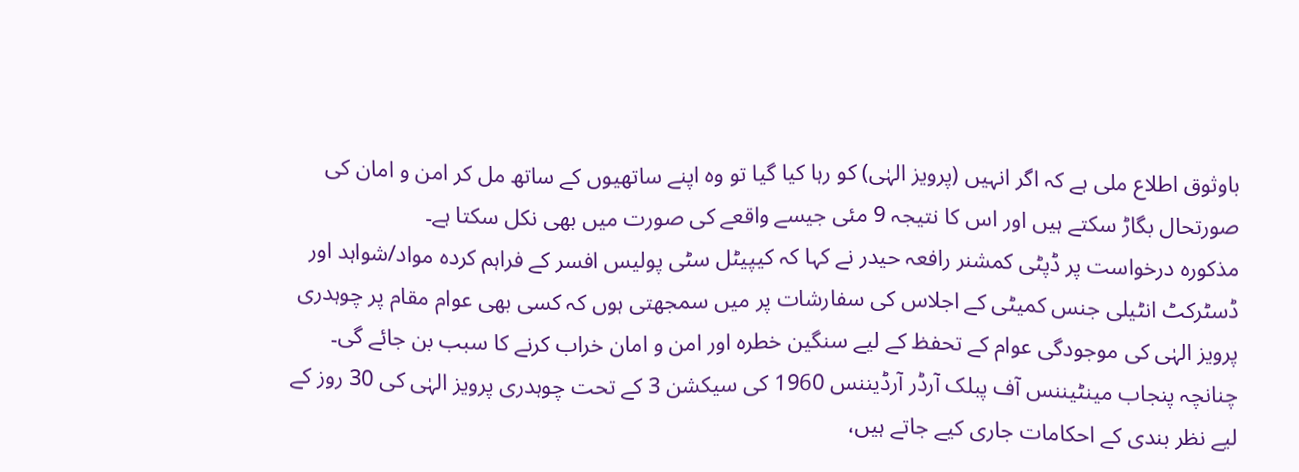باوثوق اطلاع ملی ہے کہ اگر انہیں (پرویز الہٰی) کو رہا کیا گیا تو وہ اپنے ساتھیوں کے ساتھ مل کر امن و امان کی صورتحال بگاڑ سکتے ہیں اور اس کا نتیجہ 9 مئی جیسے واقعے کی صورت میں بھی نکل سکتا ہے۔
مذکورہ درخواست پر ڈپٹی کمشنر رافعہ حیدر نے کہا کہ کیپیٹل سٹی پولیس افسر کے فراہم کردہ مواد/شواہد اور ڈسٹرکٹ انٹیلی جنس کمیٹی کے اجلاس کی سفارشات پر میں سمجھتی ہوں کہ کسی بھی عوام مقام پر چوہدری پرویز الہٰی کی موجودگی عوام کے تحفظ کے لیے سنگین خطرہ اور امن و امان خراب کرنے کا سبب بن جائے گی۔
چنانچہ پنجاب مینٹیننس آف پبلک آرڈر آرڈیننس 1960 کی سیکشن 3 کے تحت چوہدری پرویز الہٰی کی 30 روز کے لیے نظر بندی کے احکامات جاری کیے جاتے ہیں،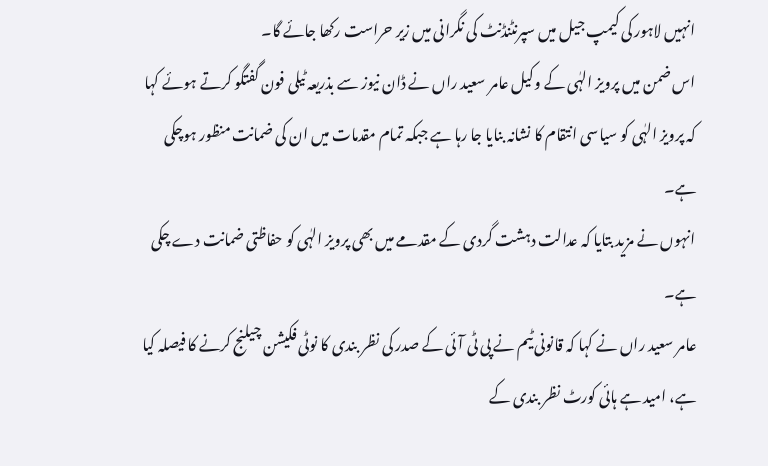انہیں لاہور کی کیمپ جیل میں سپرنٹنڈنٹ کی نگرانی میں زیر حراست رکھا جائے گا۔
اس ضمن میں پرویز الہٰی کے وکیل عامر سعید راں نے ڈان نیوز سے بذریعہ ٹیلی فون گفتگو کرتے ہوئے کہا کہ پرویز الہٰی کو سیاسی انتقام کا نشانہ بنایا جا رہا ہے جبکہ تمام مقدمات میں ان کی ضمانت منظور ہوچکی ہے۔
انہوں نے مزید بتایا کہ عدالت دہشت گردی کے مقدمے میں بھی پرویز الہٰی کو حفاظتی ضمانت دے چکی ہے۔
عامر سعید راں نے کہا کہ قانونی ٹیم نے پی ٹی آئی کے صدر کی نظر بندی کا نوٹی فکیشن چیلنج کرنے کا فیصلہ کیا ہے، امید ہے ہائی کورٹ نظر بندی کے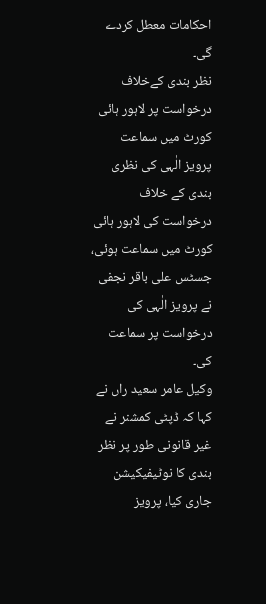احکامات معطل کردے گی۔
نظر بندی کےخلاف درخواست پر لاہور ہائی کورٹ میں سماعت
پرویز الٰہی کی نظری بندی کے خلاف درخواست کی لاہور ہائی کورٹ میں سماعت ہوئی، جسٹس علی باقر نجفی نے پرویز الٰہی کی درخواست پر سماعت کی۔
وکیل عامر سعید راں نے کہا کہ ڈپٹی کمشنر نے غیر قانونی طور پر نظر بندی کا نوٹیفیکیشن جاری کیا، پرویز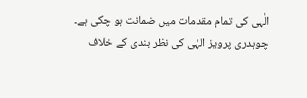الٰہی کی تمام مقدمات میں ضمانت ہو چکی ہے۔
چوہدری پرویز الہٰی کی نظر بندی کے خلاف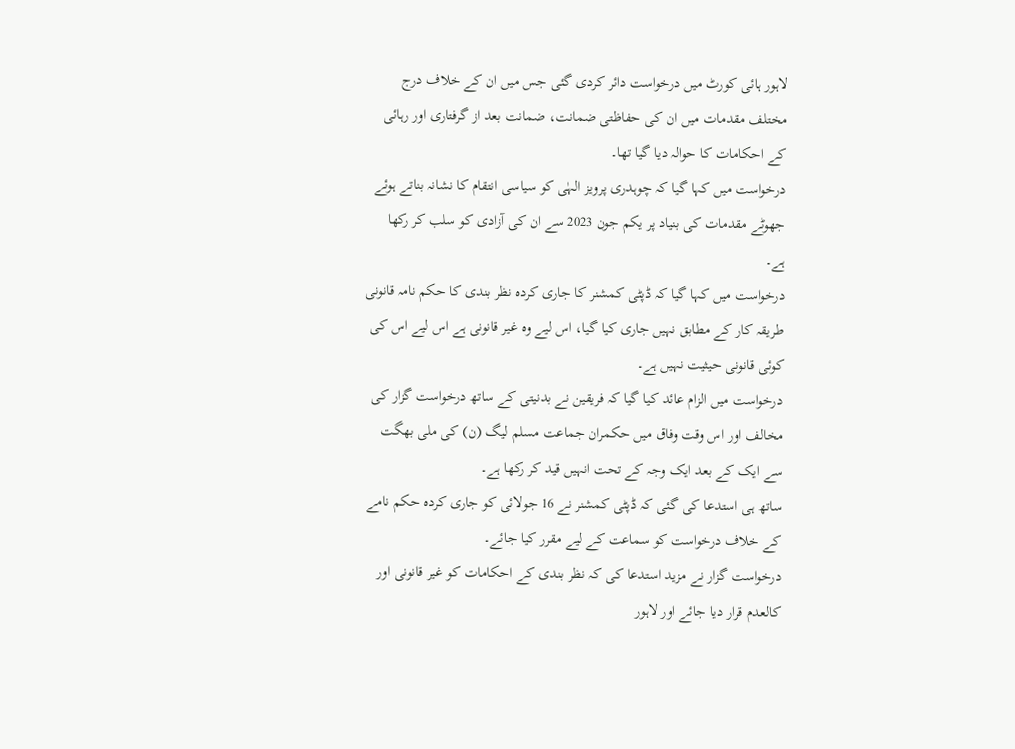لاہور ہائی کورٹ میں درخواست دائر کردی گئی جس میں ان کے خلاف درج مختلف مقدمات میں ان کی حفاظتی ضمانت، ضمانت بعد از گرفتاری اور رہائی کے احکامات کا حوالہ دیا گیا تھا۔
درخواست میں کہا گیا کہ چوہدری پرویز الہٰی کو سیاسی انتقام کا نشانہ بناتے ہوئے جھوٹے مقدمات کی بنیاد پر یکم جون 2023 سے ان کی آزادی کو سلب کر رکھا ہے۔
درخواست میں کہا گیا کہ ڈپٹی کمشنر کا جاری کردہ نظر بندی کا حکم نامہ قانونی طریقہ کار کے مطابق نہیں جاری کیا گیا، اس لیے وہ غیر قانونی ہے اس لیے اس کی کوئی قانونی حیثیت نہیں ہے۔
درخواست میں الزام عائد کیا گیا کہ فریقین نے بدنیتی کے ساتھ درخواست گزار کی مخالف اور اس وقت وفاق میں حکمران جماعت مسلم لیگ (ن) کی ملی بھگت سے ایک کے بعد ایک وجہ کے تحت انہیں قید کر رکھا ہے۔
ساتھ ہی استدعا کی گئی کہ ڈپٹی کمشنر نے 16 جولائی کو جاری کردہ حکم نامے کے خلاف درخواست کو سماعت کے لیے مقرر کیا جائے۔
درخواست گزار نے مزید استدعا کی کہ نظر بندی کے احکامات کو غیر قانونی اور کالعدم قرار دیا جائے اور لاہور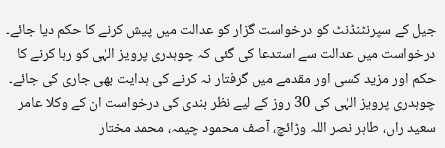جیل کے سپرنٹنڈنٹ کو درخواست گزار کو عدالت میں پیش کرنے کا حکم دیا جائے۔
درخواست میں عدالت سے استدعا کی گئی کہ چوہدری پرویز الہٰی کو رہا کرنے کا حکم اور مزید کسی اور مقدمے میں گرفتار نہ کرنے کی ہدایت بھی جاری کی جائے۔
چوہدری پرویز الہٰی کی 30 روز کے لیے نظر بندی کی درخواست ان کے وکلا عامر سعید راں، طاہر نصر اللہ وڑائچ، آصف محمود چیمہ، محمد مختار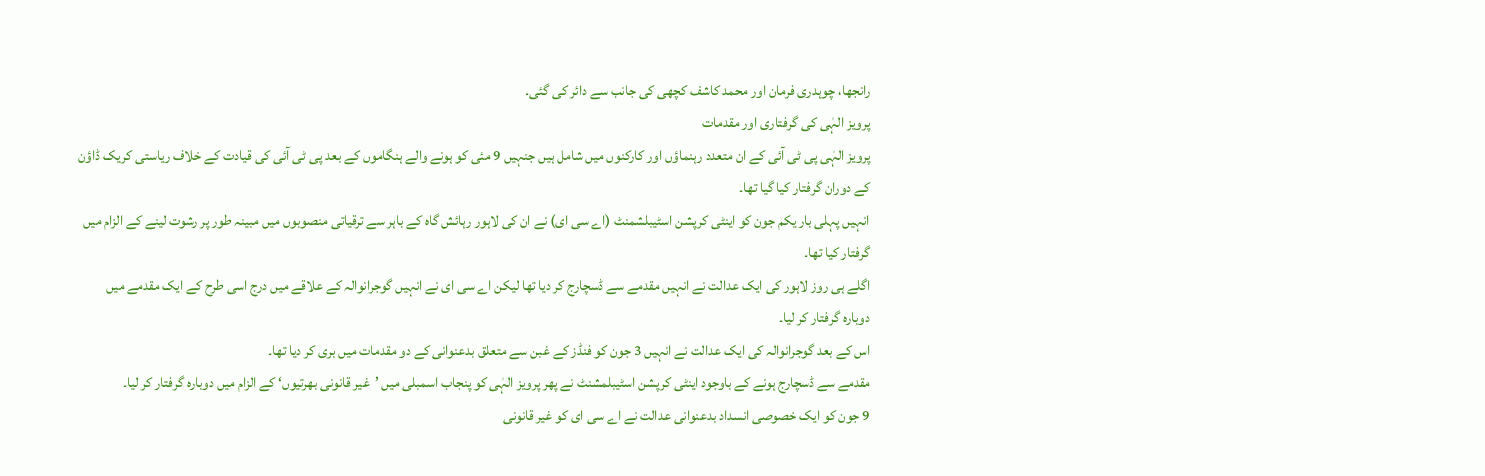رانجھا، چوہدری فرمان اور محمد کاشف کچھی کی جانب سے دائر کی گئی۔
پرویز الہٰی کی گرفتاری اور مقدمات
پرویز الہٰی پی ٹی آئی کے ان متعدد رہنماؤں اور کارکنوں میں شامل ہیں جنہیں 9 مئی کو ہونے والے ہنگاموں کے بعد پی ٹی آئی کی قیادت کے خلاف ریاستی کریک ڈاؤن کے دوران گرفتار کیا گیا تھا۔
انہیں پہلی بار یکم جون کو اینٹی کرپشن اسٹیبلشمنٹ (اے سی ای) نے ان کی لاہور رہائش گاہ کے باہر سے ترقیاتی منصوبوں میں مبینہ طور پر رشوت لینے کے الزام میں گرفتار کیا تھا۔
اگلے ہی روز لاہور کی ایک عدالت نے انہیں مقدمے سے ڈسچارج کر دیا تھا لیکن اے سی ای نے انہیں گوجرانوالہ کے علاقے میں درج اسی طرح کے ایک مقدمے میں دوبارہ گرفتار کر لیا۔
اس کے بعد گوجرانوالہ کی ایک عدالت نے انہیں 3 جون کو فنڈز کے غبن سے متعلق بدعنوانی کے دو مقدمات میں بری کر دیا تھا۔
مقدمے سے ڈسچارج ہونے کے باوجود اینٹی کرپشن اسٹیبلمشنٹ نے پھر پرویز الہٰی کو پنجاب اسمبلی میں ’غیر قانونی بھرتیوں‘ کے الزام میں دوبارہ گرفتار کر لیا۔
9 جون کو ایک خصوصی انسداد بدعنوانی عدالت نے اے سی ای کو غیر قانونی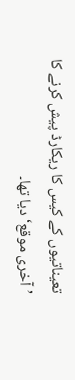تعیناتیوں کے کیس کا ریکارڈ پیش کرنے کا ’آخری موقع‘ دیا تھا۔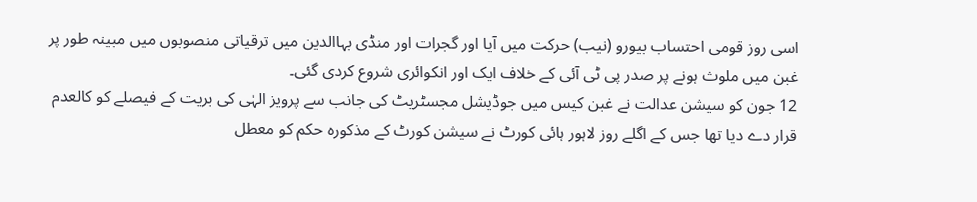اسی روز قومی احتساب بیورو (نیب) حرکت میں آیا اور گجرات اور منڈی بہاالدین میں ترقیاتی منصوبوں میں مبینہ طور پر غبن میں ملوث ہونے پر صدر پی ٹی آئی کے خلاف ایک اور انکوائری شروع کردی گئی۔
12 جون کو سیشن عدالت نے غبن کیس میں جوڈیشل مجسٹریٹ کی جانب سے پرویز الہٰی کی بریت کے فیصلے کو کالعدم قرار دے دیا تھا جس کے اگلے روز لاہور ہائی کورٹ نے سیشن کورٹ کے مذکورہ حکم کو معطل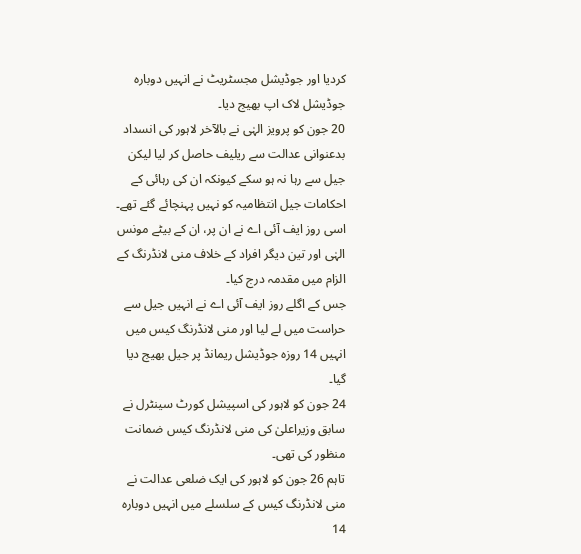کردیا اور جوڈیشل مجسٹریٹ نے انہیں دوبارہ جوڈیشل لاک اپ بھیج دیا۔
20 جون کو پرویز الہٰی نے بالآخر لاہور کی انسداد بدعنوانی عدالت سے ریلیف حاصل کر لیا لیکن جیل سے رہا نہ ہو سکے کیونکہ ان کی رہائی کے احکامات جیل انتظامیہ کو نہیں پہنچائے گئے تھے۔
اسی روز ایف آئی اے نے ان پر، ان کے بیٹے مونس الہٰی اور تین دیگر افراد کے خلاف منی لانڈرنگ کے الزام میں مقدمہ درج کیا۔
جس کے اگلے روز ایف آئی اے نے انہیں جیل سے حراست میں لے لیا اور منی لانڈرنگ کیس میں انہیں 14 روزہ جوڈیشل ریمانڈ پر جیل بھیج دیا گیا۔
24 جون کو لاہور کی اسپیشل کورٹ سینٹرل نے سابق وزیراعلیٰ کی منی لانڈرنگ کیس ضمانت منظور کی تھی۔
تاہم 26 جون کو لاہور کی ایک ضلعی عدالت نے منی لانڈرنگ کیس کے سلسلے میں انہیں دوبارہ 14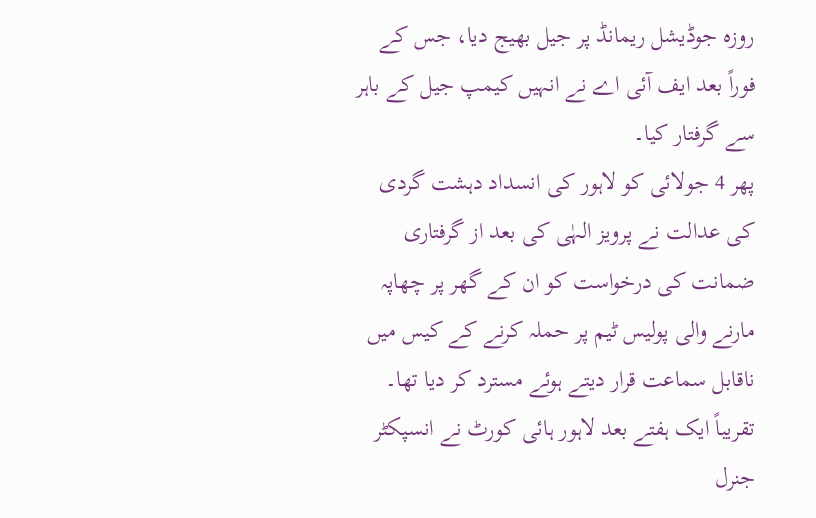روزہ جوڈیشل ریمانڈ پر جیل بھیج دیا، جس کے فوراً بعد ایف آئی اے نے انہیں کیمپ جیل کے باہر سے گرفتار کیا۔
پھر 4 جولائی کو لاہور کی انسداد دہشت گردی کی عدالت نے پرویز الہٰی کی بعد از گرفتاری ضمانت کی درخواست کو ان کے گھر پر چھاپہ مارنے والی پولیس ٹیم پر حملہ کرنے کے کیس میں ناقابل سماعت قرار دیتے ہوئے مسترد کر دیا تھا۔
تقریباً ایک ہفتے بعد لاہور ہائی کورٹ نے انسپکٹر جنرل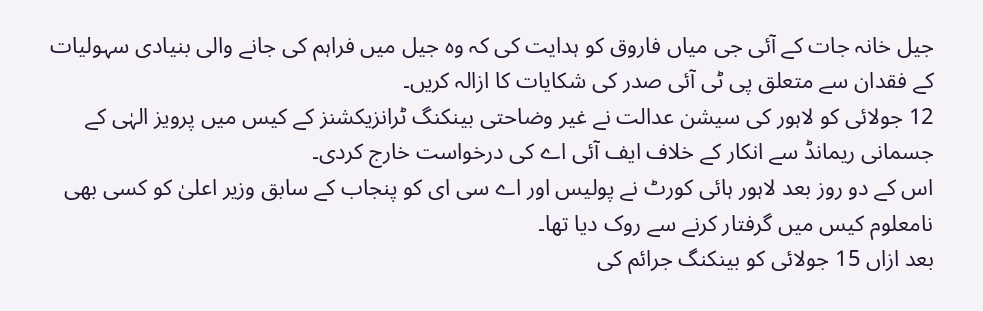جیل خانہ جات کے آئی جی میاں فاروق کو ہدایت کی کہ وہ جیل میں فراہم کی جانے والی بنیادی سہولیات کے فقدان سے متعلق پی ٹی آئی صدر کی شکایات کا ازالہ کریں۔
12 جولائی کو لاہور کی سیشن عدالت نے غیر وضاحتی بینکنگ ٹرانزیکشنز کے کیس میں پرویز الہٰی کے جسمانی ریمانڈ سے انکار کے خلاف ایف آئی اے کی درخواست خارج کردی۔
اس کے دو روز بعد لاہور ہائی کورٹ نے پولیس اور اے سی ای کو پنجاب کے سابق وزیر اعلیٰ کو کسی بھی نامعلوم کیس میں گرفتار کرنے سے روک دیا تھا۔
بعد ازاں 15 جولائی کو بینکنگ جرائم کی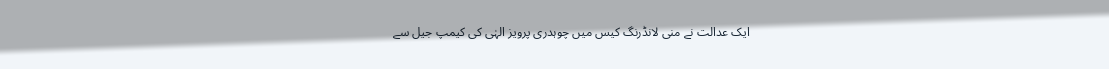ایک عدالت نے منی لانڈرنگ کیس میں چوہدری پرویز الہٰی کی کیمپ جیل سے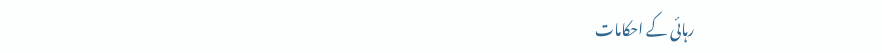رہائی کے احکامات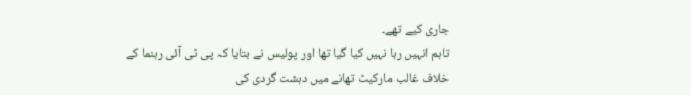جاری کیے تھے۔
تاہم انہیں رہا نہیں کیا گیا تھا اور پولیس نے بتایا کہ پی ٹی آئی رہنما کے خلاف غالب مارکیٹ تھانے میں دہشت گردی کی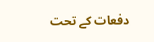دفعات کے تحت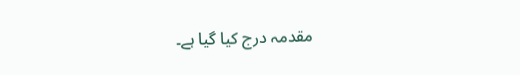مقدمہ درج کیا گیا ہے۔